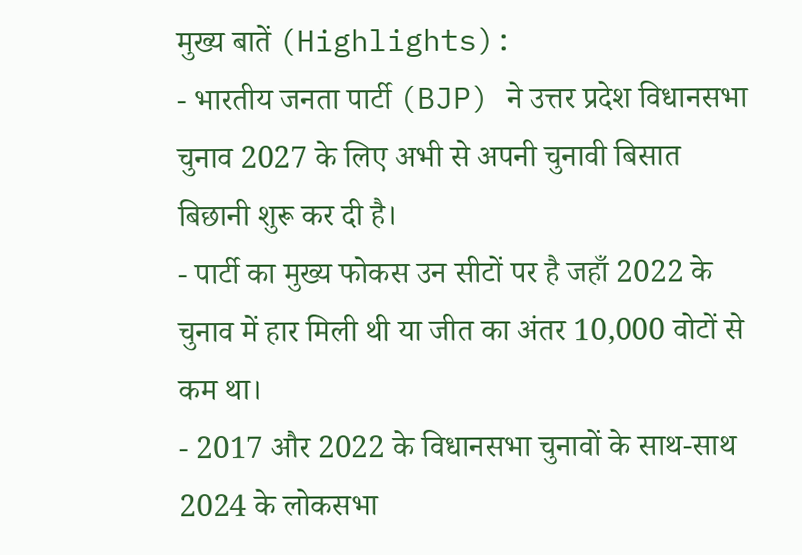मुख्य बातें (Highlights):
- भारतीय जनता पार्टी (BJP) ने उत्तर प्रदेश विधानसभा चुनाव 2027 के लिए अभी से अपनी चुनावी बिसात बिछानी शुरू कर दी है।
- पार्टी का मुख्य फोकस उन सीटों पर है जहाँ 2022 के चुनाव में हार मिली थी या जीत का अंतर 10,000 वोटों से कम था।
- 2017 और 2022 के विधानसभा चुनावों के साथ-साथ 2024 के लोकसभा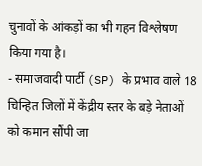चुनावों के आंकड़ों का भी गहन विश्लेषण किया गया है।
- समाजवादी पार्टी (SP) के प्रभाव वाले 18 चिन्हित जिलों में केंद्रीय स्तर के बड़े नेताओं को कमान सौंपी जा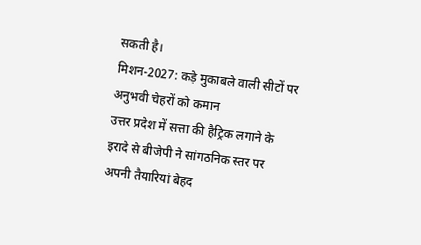सकती है।
मिशन-2027: कड़े मुकाबले वाली सीटों पर अनुभवी चेहरों को कमान
उत्तर प्रदेश में सत्ता की हैट्रिक लगाने के इरादे से बीजेपी ने सांगठनिक स्तर पर अपनी तैयारियां बेहद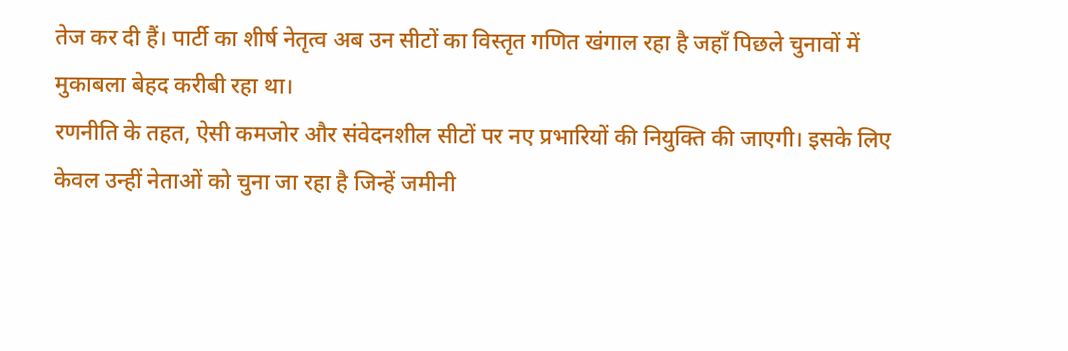तेज कर दी हैं। पार्टी का शीर्ष नेतृत्व अब उन सीटों का विस्तृत गणित खंगाल रहा है जहाँ पिछले चुनावों में मुकाबला बेहद करीबी रहा था।
रणनीति के तहत, ऐसी कमजोर और संवेदनशील सीटों पर नए प्रभारियों की नियुक्ति की जाएगी। इसके लिए केवल उन्हीं नेताओं को चुना जा रहा है जिन्हें जमीनी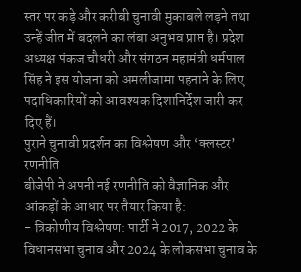स्तर पर कड़े और करीबी चुनावी मुकाबले लड़ने तथा उन्हें जीत में बदलने का लंबा अनुभव प्राप्त है। प्रदेश अध्यक्ष पंकज चौधरी और संगठन महामंत्री धर्मपाल सिंह ने इस योजना को अमलीजामा पहनाने के लिए पदाधिकारियों को आवश्यक दिशानिर्देश जारी कर दिए हैं।
पुराने चुनावी प्रदर्शन का विश्लेषण और ‘क्लस्टर’ रणनीति
बीजेपी ने अपनी नई रणनीति को वैज्ञानिक और आंकड़ों के आधार पर तैयार किया है:
- त्रिकोणीय विश्लेषण: पार्टी ने 2017, 2022 के विधानसभा चुनाव और 2024 के लोकसभा चुनाव के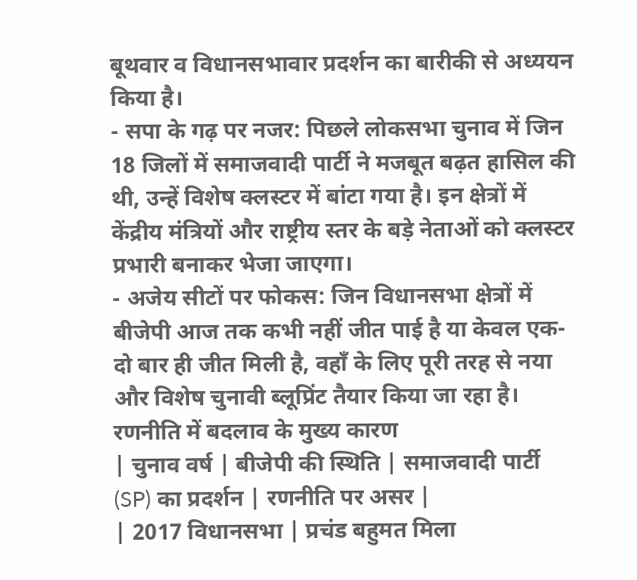बूथवार व विधानसभावार प्रदर्शन का बारीकी से अध्ययन किया है।
- सपा के गढ़ पर नजर: पिछले लोकसभा चुनाव में जिन 18 जिलों में समाजवादी पार्टी ने मजबूत बढ़त हासिल की थी, उन्हें विशेष क्लस्टर में बांटा गया है। इन क्षेत्रों में केंद्रीय मंत्रियों और राष्ट्रीय स्तर के बड़े नेताओं को क्लस्टर प्रभारी बनाकर भेजा जाएगा।
- अजेय सीटों पर फोकस: जिन विधानसभा क्षेत्रों में बीजेपी आज तक कभी नहीं जीत पाई है या केवल एक-दो बार ही जीत मिली है, वहाँ के लिए पूरी तरह से नया और विशेष चुनावी ब्लूप्रिंट तैयार किया जा रहा है।
रणनीति में बदलाव के मुख्य कारण
| चुनाव वर्ष | बीजेपी की स्थिति | समाजवादी पार्टी (SP) का प्रदर्शन | रणनीति पर असर |
| 2017 विधानसभा | प्रचंड बहुमत मिला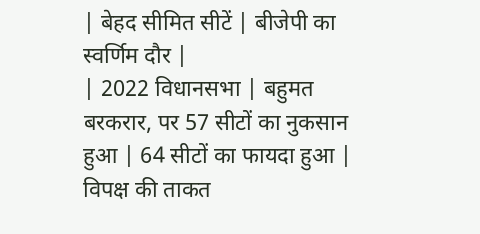| बेहद सीमित सीटें | बीजेपी का स्वर्णिम दौर |
| 2022 विधानसभा | बहुमत बरकरार, पर 57 सीटों का नुकसान हुआ | 64 सीटों का फायदा हुआ | विपक्ष की ताकत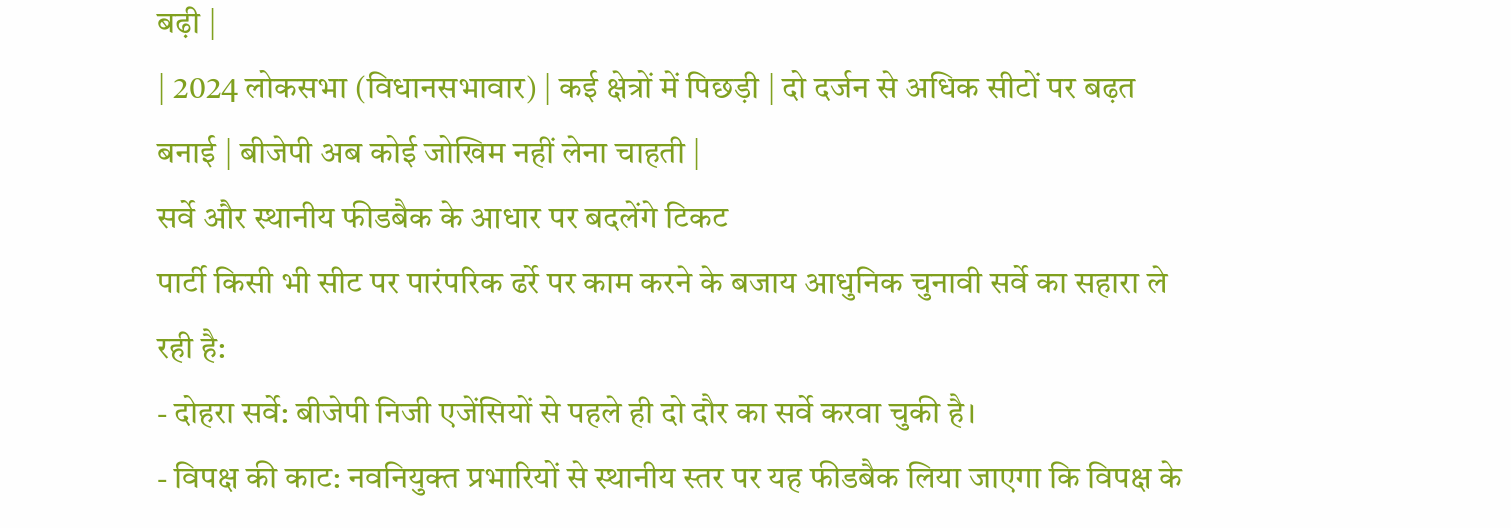बढ़ी |
| 2024 लोकसभा (विधानसभावार) | कई क्षेत्रों में पिछड़ी | दो दर्जन से अधिक सीटों पर बढ़त बनाई | बीजेपी अब कोई जोखिम नहीं लेना चाहती |
सर्वे और स्थानीय फीडबैक के आधार पर बदलेंगे टिकट
पार्टी किसी भी सीट पर पारंपरिक ढर्रे पर काम करने के बजाय आधुनिक चुनावी सर्वे का सहारा ले रही है:
- दोहरा सर्वे: बीजेपी निजी एजेंसियों से पहले ही दो दौर का सर्वे करवा चुकी है।
- विपक्ष की काट: नवनियुक्त प्रभारियों से स्थानीय स्तर पर यह फीडबैक लिया जाएगा कि विपक्ष के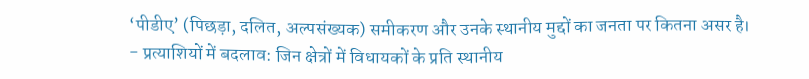‘पीडीए’ (पिछड़ा, दलित, अल्पसंख्यक) समीकरण और उनके स्थानीय मुद्दों का जनता पर कितना असर है।
- प्रत्याशियों में बदलाव: जिन क्षेत्रों में विधायकों के प्रति स्थानीय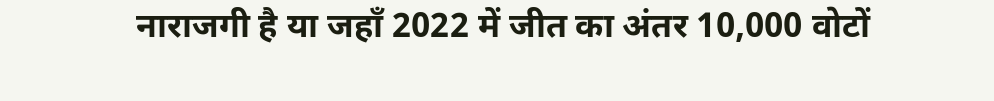नाराजगी है या जहाँ 2022 में जीत का अंतर 10,000 वोटों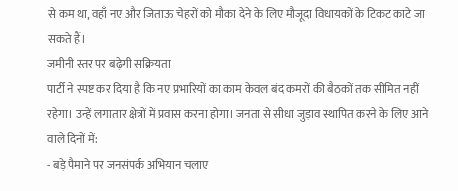से कम था, वहाँ नए और जिताऊ चेहरों को मौका देने के लिए मौजूदा विधायकों के टिकट काटे जा सकते हैं।
जमीनी स्तर पर बढ़ेगी सक्रियता
पार्टी ने स्पष्ट कर दिया है कि नए प्रभारियों का काम केवल बंद कमरों की बैठकों तक सीमित नहीं रहेगा। उन्हें लगातार क्षेत्रों में प्रवास करना होगा। जनता से सीधा जुड़ाव स्थापित करने के लिए आने वाले दिनों में:
- बड़े पैमाने पर जनसंपर्क अभियान चलाए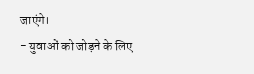जाएंगे।
- युवाओं को जोड़ने के लिए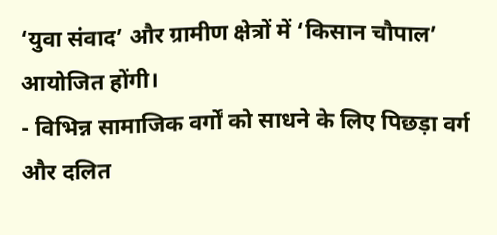‘युवा संवाद’ और ग्रामीण क्षेत्रों में ‘किसान चौपाल’ आयोजित होंगी।
- विभिन्न सामाजिक वर्गों को साधने के लिए पिछड़ा वर्ग और दलित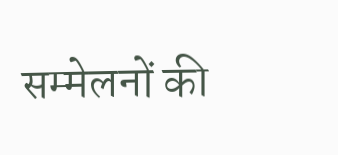सम्मेलनों की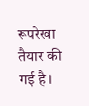रूपरेखा तैयार की गई है।